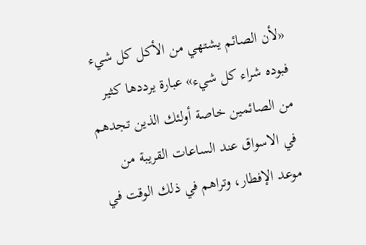«لأن الصائم يشتهي من الأكل كل شيء فبوده شراء كل شيء» عبارة يرددها كثير من الصائمين خاصة أولئك الذين تجدهم في الاسواق عند الساعات القريبة من موعد الإفطار، وتراهم في ذلك الوقت في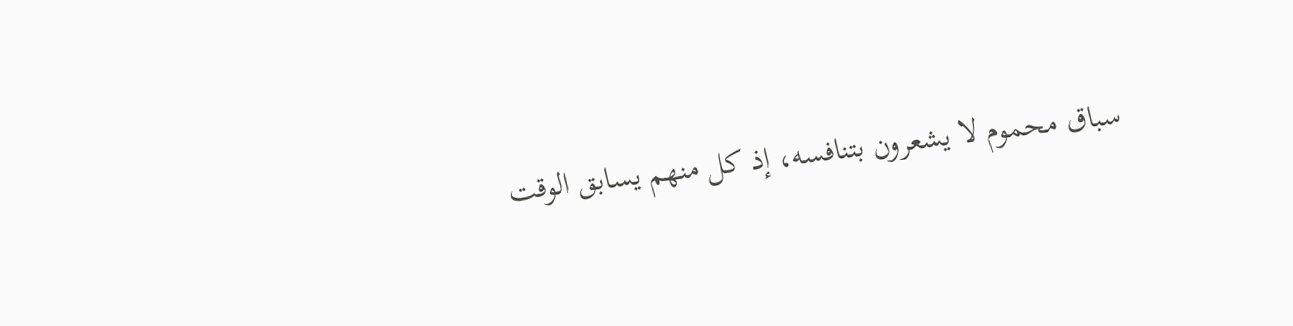سباق محموم لا يشعرون بتنافسه، إذ كل منهم يسابق الوقت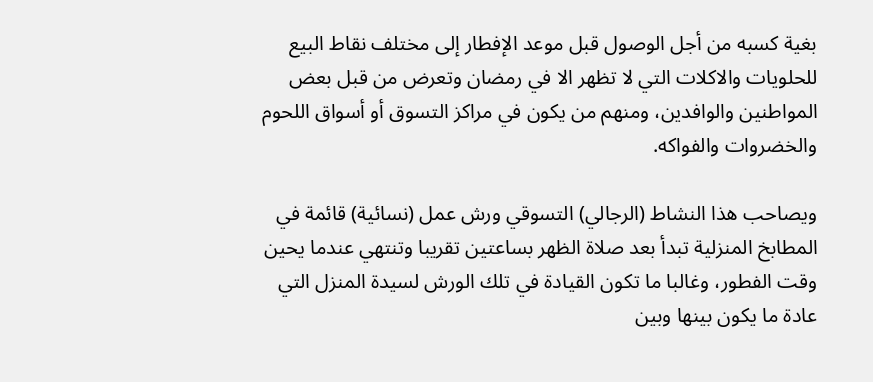بغية كسبه من أجل الوصول قبل موعد الإفطار إلى مختلف نقاط البيع للحلويات والاكلات التي لا تظهر الا في رمضان وتعرض من قبل بعض المواطنين والوافدين، ومنهم من يكون في مراكز التسوق أو أسواق اللحوم والخضروات والفواكه.

ويصاحب هذا النشاط (الرجالي) التسوقي ورش عمل (نسائية) قائمة في المطابخ المنزلية تبدأ بعد صلاة الظهر بساعتين تقريبا وتنتهي عندما يحين وقت الفطور، وغالبا ما تكون القيادة في تلك الورش لسيدة المنزل التي عادة ما يكون بينها وبين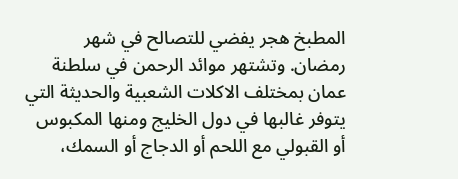المطبخ هجر يفضي للتصالح في شهر رمضان. وتشتهر موائد الرحمن في سلطنة عمان بمختلف الاكلات الشعبية والحديثة التي يتوفر غالبها في دول الخليج ومنها المكبوس أو القبولي مع اللحم أو الدجاج أو السمك،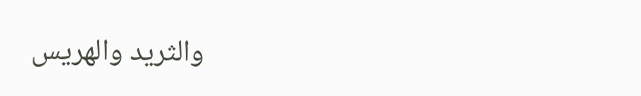والثريد والهريس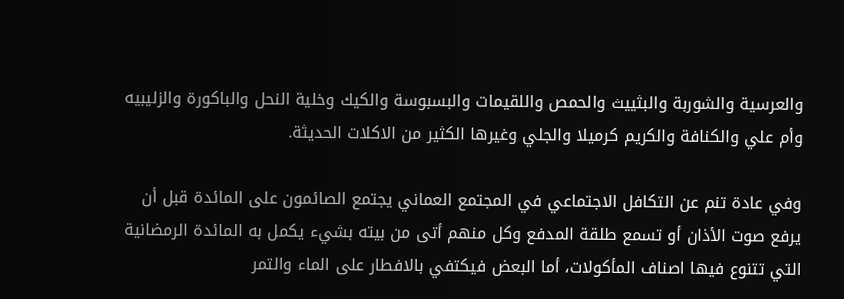والعرسية والشوربة والبثييث والحمص واللقيمات والبسبوسة والكيك وخلية النحل والباكورة والزليبيه وأم علي والكنافة والكريم كرميلا والجلي وغيرها الكثير من الاكلات الحديثة.

وفي عادة تنم عن التكافل الاجتماعي في المجتمع العماني يجتمع الصائمون على المائدة قبل أن يرفع صوت الأذان أو تسمع طلقة المدفع وكل منهم أتى من بيته بشيء يكمل به المائدة الرمضانية التي تتنوع فيها اصناف المأكولات، أما البعض فيكتفي بالافطار على الماء والتمر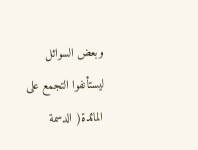وبعض السوائل ليستأنفوا التجمع على المائدة( الدسمة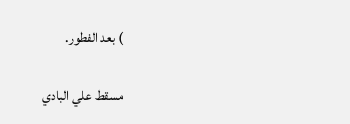) بعد الفطور.

مسقط علي البادي